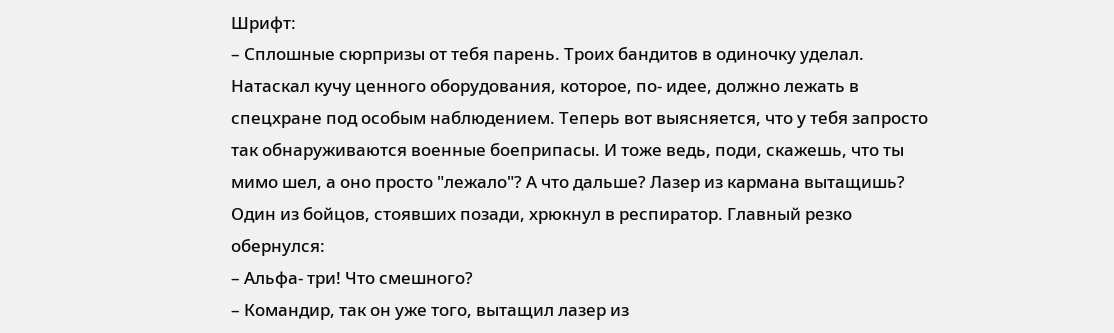Шрифт:
– Сплошные сюрпризы от тебя парень. Троих бандитов в одиночку уделал. Натаскал кучу ценного оборудования, которое, по- идее, должно лежать в спецхране под особым наблюдением. Теперь вот выясняется, что у тебя запросто так обнаруживаются военные боеприпасы. И тоже ведь, поди, скажешь, что ты мимо шел, а оно просто "лежало"? А что дальше? Лазер из кармана вытащишь?
Один из бойцов, стоявших позади, хрюкнул в респиратор. Главный резко обернулся:
– Альфа- три! Что смешного?
– Командир, так он уже того, вытащил лазер из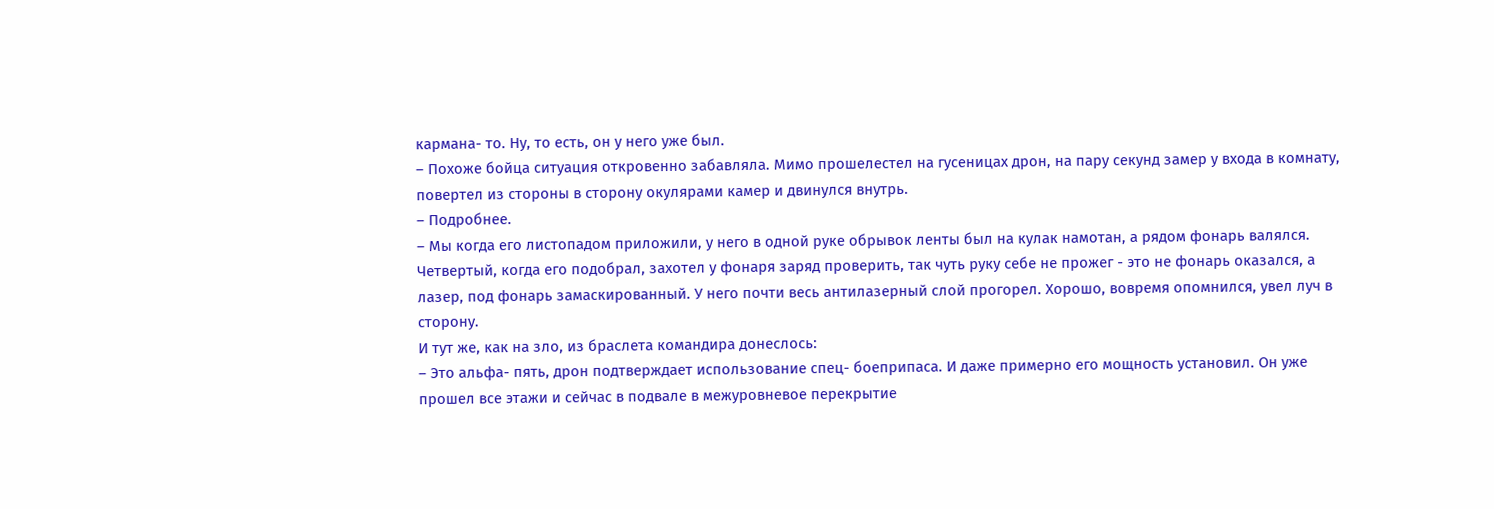кармана- то. Ну, то есть, он у него уже был.
– Похоже бойца ситуация откровенно забавляла. Мимо прошелестел на гусеницах дрон, на пару секунд замер у входа в комнату, повертел из стороны в сторону окулярами камер и двинулся внутрь.
– Подробнее.
– Мы когда его листопадом приложили, у него в одной руке обрывок ленты был на кулак намотан, а рядом фонарь валялся. Четвертый, когда его подобрал, захотел у фонаря заряд проверить, так чуть руку себе не прожег - это не фонарь оказался, а лазер, под фонарь замаскированный. У него почти весь антилазерный слой прогорел. Хорошо, вовремя опомнился, увел луч в сторону.
И тут же, как на зло, из браслета командира донеслось:
– Это альфа- пять, дрон подтверждает использование спец- боеприпаса. И даже примерно его мощность установил. Он уже прошел все этажи и сейчас в подвале в межуровневое перекрытие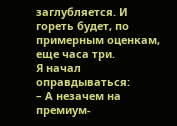заглубляется. И гореть будет, по примерным оценкам, еще часа три.
Я начал оправдываться:
– А незачем на премиум-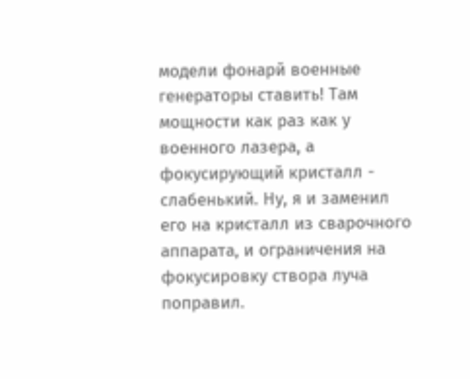модели фонарй военные генераторы ставить! Там мощности как раз как у военного лазера, а фокусирующий кристалл - слабенький. Ну, я и заменил его на кристалл из сварочного аппарата, и ограничения на фокусировку створа луча поправил.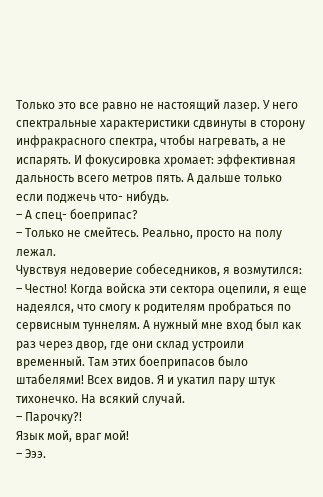Только это все равно не настоящий лазер. У него спектральные характеристики сдвинуты в сторону инфракрасного спектра, чтобы нагревать, а не испарять. И фокусировка хромает: эффективная дальность всего метров пять. А дальше только если поджечь что- нибудь.
– А спец- боеприпас?
– Только не смейтесь. Реально, просто на полу лежал.
Чувствуя недоверие собеседников, я возмутился:
– Честно! Когда войска эти сектора оцепили, я еще надеялся, что смогу к родителям пробраться по сервисным туннелям. А нужный мне вход был как раз через двор, где они склад устроили временный. Там этих боеприпасов было штабелями! Всех видов. Я и укатил пару штук тихонечко. На всякий случай.
– Парочку?!
Язык мой, враг мой!
– Эээ.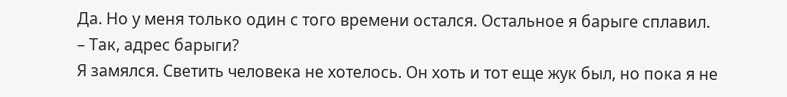Да. Но у меня только один с того времени остался. Остальное я барыге сплавил.
– Так, адрес барыги?
Я замялся. Светить человека не хотелось. Он хоть и тот еще жук был, но пока я не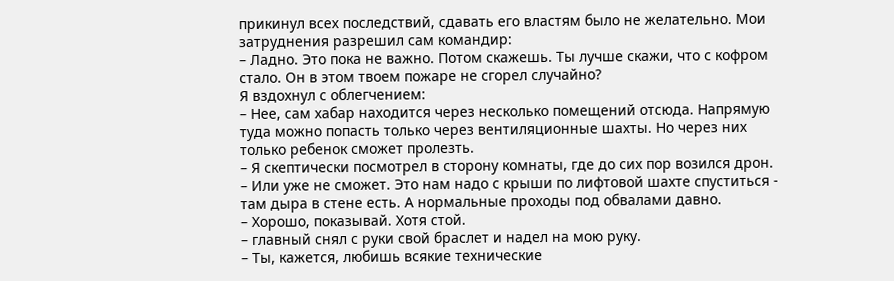прикинул всех последствий, сдавать его властям было не желательно. Мои затруднения разрешил сам командир:
– Ладно. Это пока не важно. Потом скажешь. Ты лучше скажи, что с кофром стало. Он в этом твоем пожаре не сгорел случайно?
Я вздохнул с облегчением:
– Нее, сам хабар находится через несколько помещений отсюда. Напрямую туда можно попасть только через вентиляционные шахты. Но через них только ребенок сможет пролезть.
– Я скептически посмотрел в сторону комнаты, где до сих пор возился дрон.
– Или уже не сможет. Это нам надо с крыши по лифтовой шахте спуститься - там дыра в стене есть. А нормальные проходы под обвалами давно.
– Хорошо, показывай. Хотя стой.
– главный снял с руки свой браслет и надел на мою руку.
– Ты, кажется, любишь всякие технические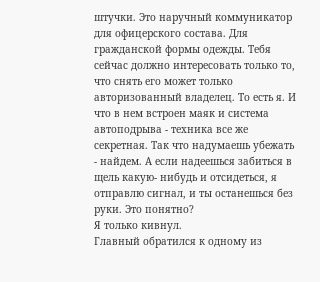штучки. Это наручный коммуникатор для офицерского состава. Для гражданской формы одежды. Тебя сейчас должно интересовать только то, что снять его может только авторизованный владелец. То есть я. И что в нем встроен маяк и система автоподрыва - техника все же секретная. Так что надумаешь убежать - найдем. А если надеешься забиться в щель какую- нибудь и отсидеться, я отправлю сигнал, и ты останешься без руки. Это понятно?
Я только кивнул.
Главный обратился к одному из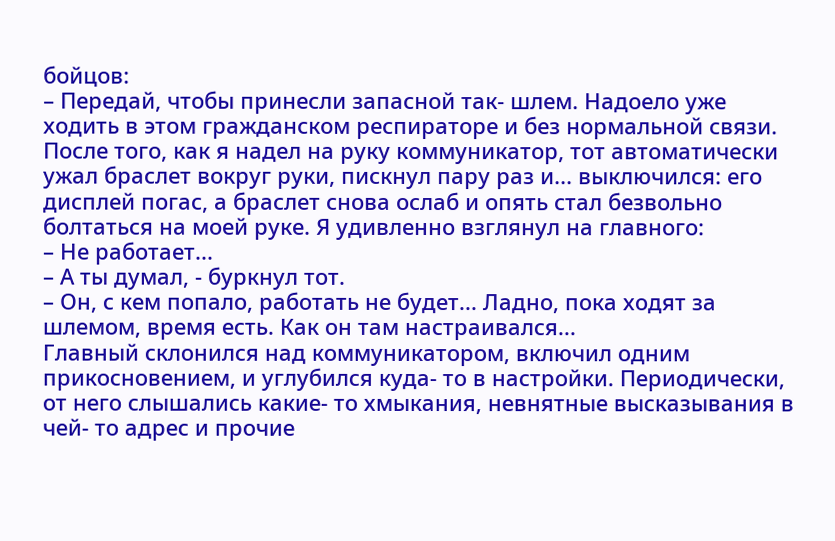бойцов:
– Передай, чтобы принесли запасной так- шлем. Надоело уже ходить в этом гражданском респираторе и без нормальной связи.
После того, как я надел на руку коммуникатор, тот автоматически ужал браслет вокруг руки, пискнул пару раз и... выключился: его дисплей погас, а браслет снова ослаб и опять стал безвольно болтаться на моей руке. Я удивленно взглянул на главного:
– Не работает...
– А ты думал, - буркнул тот.
– Он, с кем попало, работать не будет... Ладно, пока ходят за шлемом, время есть. Как он там настраивался...
Главный склонился над коммуникатором, включил одним прикосновением, и углубился куда- то в настройки. Периодически, от него слышались какие- то хмыкания, невнятные высказывания в чей- то адрес и прочие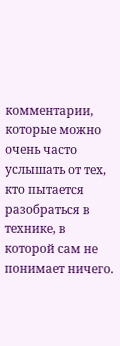комментарии, которые можно очень часто услышать от тех, кто пытается разобраться в технике, в которой сам не понимает ничего.